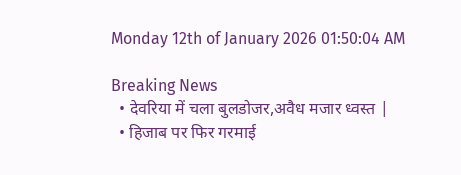Monday 12th of January 2026 01:50:04 AM

Breaking News
  • देवरिया में चला बुलडोजर,अवैध मजार ध्वस्त |
  • हिजाब पर फिर गरमाई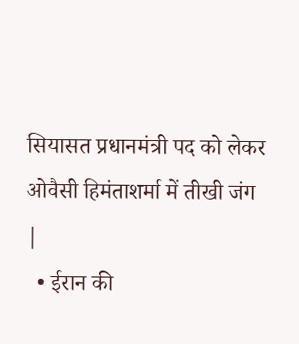सियासत प्रधानमंत्री पद को लेकर ओवैसी हिमंताशर्मा में तीखी जंग |
  • ईरान की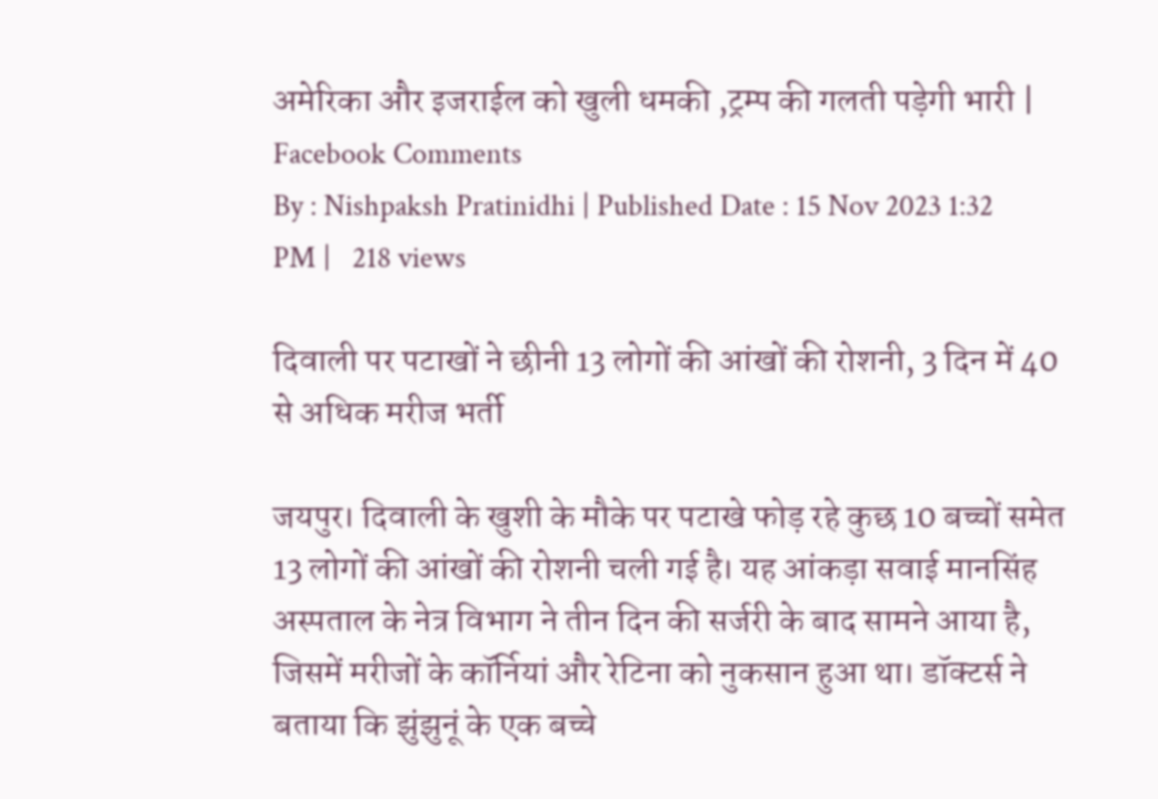अमेरिका और इजराईल को खुली धमकी ,ट्रम्प की गलती पड़ेगी भारी |
Facebook Comments
By : Nishpaksh Pratinidhi | Published Date : 15 Nov 2023 1:32 PM |   218 views

दिवाली पर पटाखों ने छीनी 13 लोगों की आंखों की रोशनी, 3 दिन में 40 से अधिक मरीज भर्ती

जयपुर। दिवाली के खुशी के मौके पर पटाखे फोड़ रहे कुछ 10 बच्चों समेत 13 लोगों की आंखों की रोशनी चली गई है। यह आंकड़ा सवाई मानसिंह अस्पताल के नेत्र विभाग ने तीन दिन की सर्जरी के बाद सामने आया है, जिसमें मरीजों के कॉर्नियां और रेटिना को नुकसान हुआ था। डॉक्टर्स ने बताया कि झुंझुनूं के एक बच्चे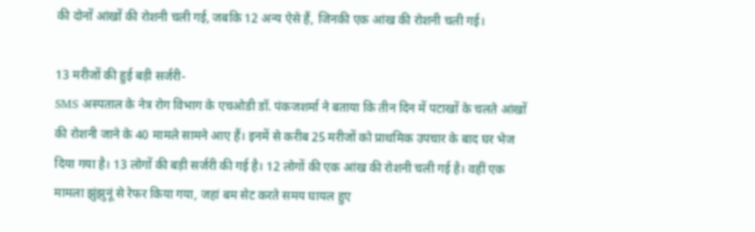की दोनों आंखों की रोशनी चली गई, जबकि 12 अन्य ऐसे हैं, जिनकी एक आंख की रोशनी चली गई।

13 मरीजों की हुई बड़ी सर्जरी-
SMS अस्पताल के नेत्र रोग विभाग के एचओडी डॉ. पंकजशर्मा ने बताया कि तीन दिन में पटाखों के चलते आंखों की रोशनी जाने के 40 मामले सामने आए हैं। इनमें से करीब 25 मरीजों को प्राथमिक उपचार के बाद घर भेज दिया गया है। 13 लोगों की बड़ी सर्जरी की गई है। 12 लोगों की एक आंख की रोशनी चली गई है। वहीं एक मामला झुंझुनूं से रेफर किया गया, जहां बम सेट करते समय घायल हुए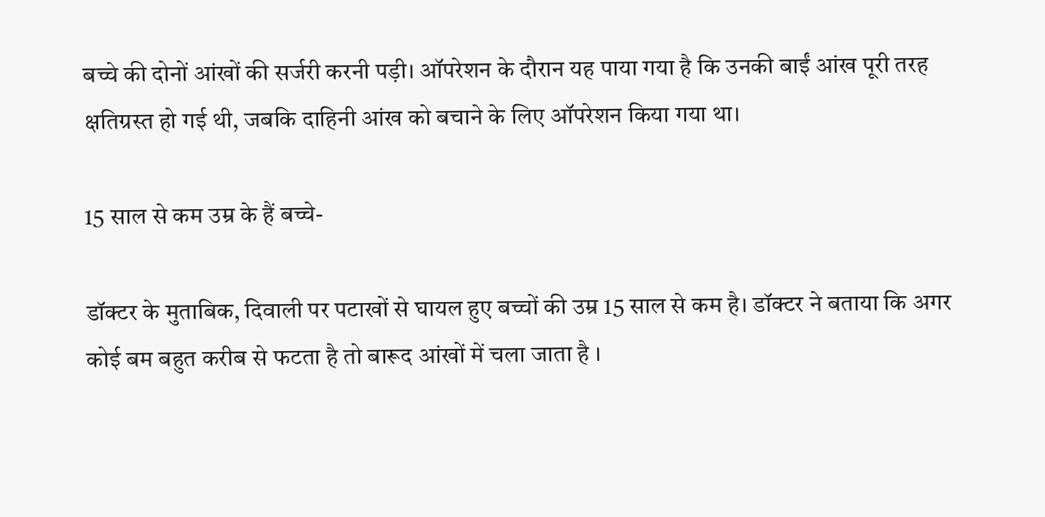बच्चे की दोनों आंखों की सर्जरी करनी पड़ी। ऑपरेशन के दौरान यह पाया गया है कि उनकी बाईं आंख पूरी तरह क्षतिग्रस्त हो गई थी, जबकि दाहिनी आंख को बचाने के लिए ऑपरेशन किया गया था।

15 साल से कम उम्र के हैं बच्चे-

डॉक्टर के मुताबिक, दिवाली पर पटाखों से घायल हुए बच्चों की उम्र 15 साल से कम है। डॉक्टर ने बताया कि अगर कोई बम बहुत करीब से फटता है तो बारूद आंखों में चला जाता है ।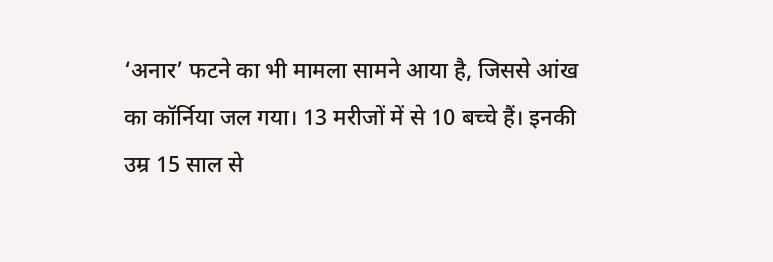‘अनार’ फटने का भी मामला सामने आया है, जिससे आंख का कॉर्निया जल गया। 13 मरीजों में से 10 बच्चे हैं। इनकी उम्र 15 साल से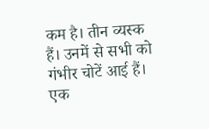कम है। तीन व्यस्क हैं। उनमें से सभी को गंभीर चोटें आई हैं। एक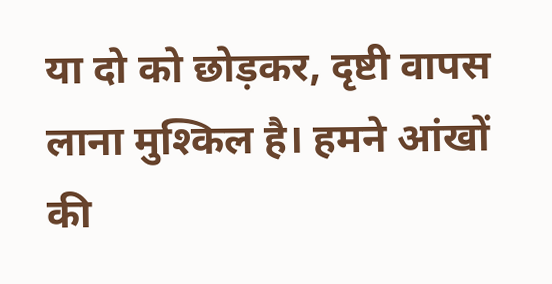या दो को छोड़कर, दृष्टी वापस लाना मुश्किल है। हमने आंखों की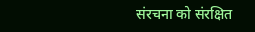संरचना को संरक्षित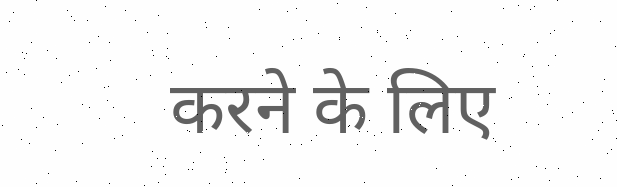करने के लिए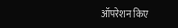ऑपरेशन किए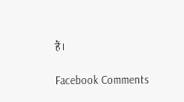हैं।

Facebook Comments